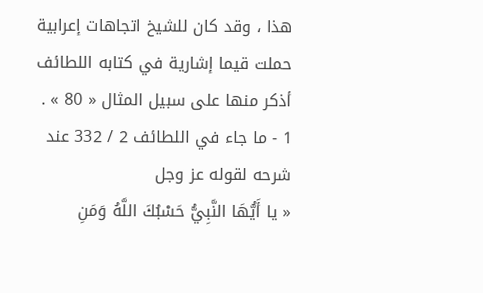هذا ، وقد كان للشيخ اتجاهات إعرابية حملت قيما إشارية في كتابه اللطائف أذكر منها على سبيل المثال « 80 » .
1 - ما جاء في اللطائف 2 / 332 عند شرحه لقوله عز وجل
« يا أَيُّهَا النَّبِيُّ حَسْبُكَ اللَّهُ وَمَنِ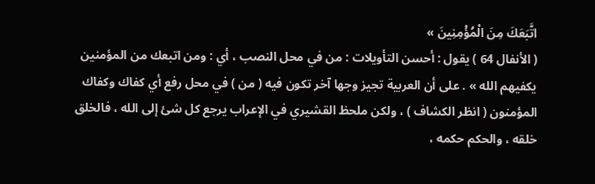اتَّبَعَكَ مِنَ الْمُؤْمِنِينَ »
( الأنفال 64 ) يقول : أحسن التأويلات : من في محل النصب ، أي : ومن اتبعك من المؤمنين يكفيهم الله » . على أن العربية تجيز وجها آخر تكون فيه ( من ) في محل رفع أي كفاك وكفاك المؤمنون ( انظر الكشاف ) ، ولكن ملحظ القشيري في الإعراب يرجع كل شئ إلى الله ، فالخلق خلقه ، والحكم حكمه ،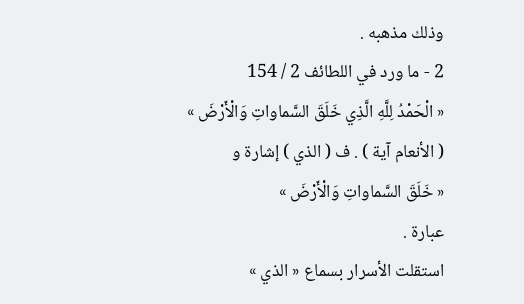وذلك مذهبه .
2 - ما ورد في اللطائف 2 / 154
« الْحَمْدُ لِلَّهِ الَّذِي خَلَقَ السَّماواتِ وَالْأَرْضَ »
( الأنعام آية ) . ف ( الذي ) إشارة و
« خَلَقَ السَّماواتِ وَالْأَرْضَ »
عبارة .
استقلت الأسرار بسماع « الذي »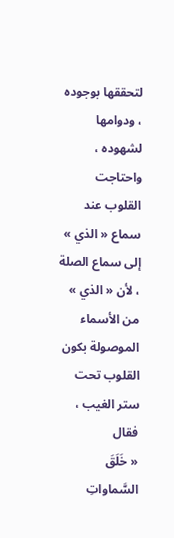لتحققها بوجوده ، ودوامها لشهوده ، واحتاجت القلوب عند سماع « الذي » إلى سماع الصلة ، لأن « الذي » من الأسماء الموصولة بكون القلوب تحت ستر الغيب ، فقال
« خَلَقَ السَّماواتِ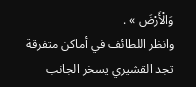وَالْأَرْضَ » .
وانظر اللطائف في أماكن متفرقة تجد القشيري يسخر الجانب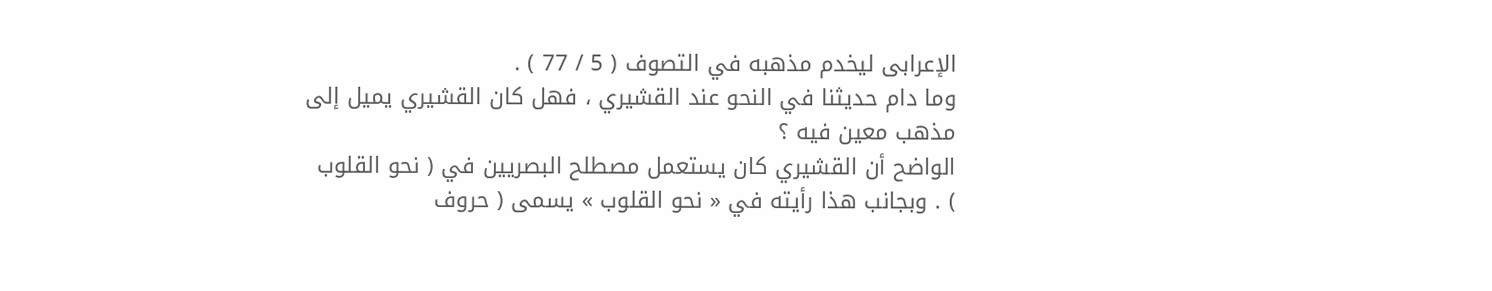الإعرابى ليخدم مذهبه في التصوف ( 5 / 77 ) .
وما دام حديثنا في النحو عند القشيري ، فهل كان القشيري يميل إلى مذهب معين فيه ؟
الواضح أن القشيري كان يستعمل مصطلح البصريين في ( نحو القلوب ) . وبجانب هذا رأيته في « نحو القلوب » يسمى ( حروف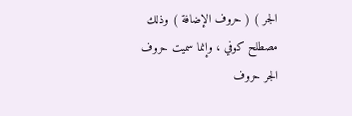الجر ) ( حروف الإضافة ) وذلك مصطلح كوفي ، وإنما سميت حروف الجر حروف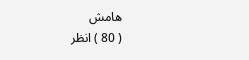هامش
( 80 ) انظر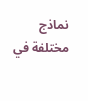نماذج مختلفة في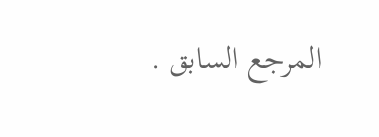المرجع السابق .